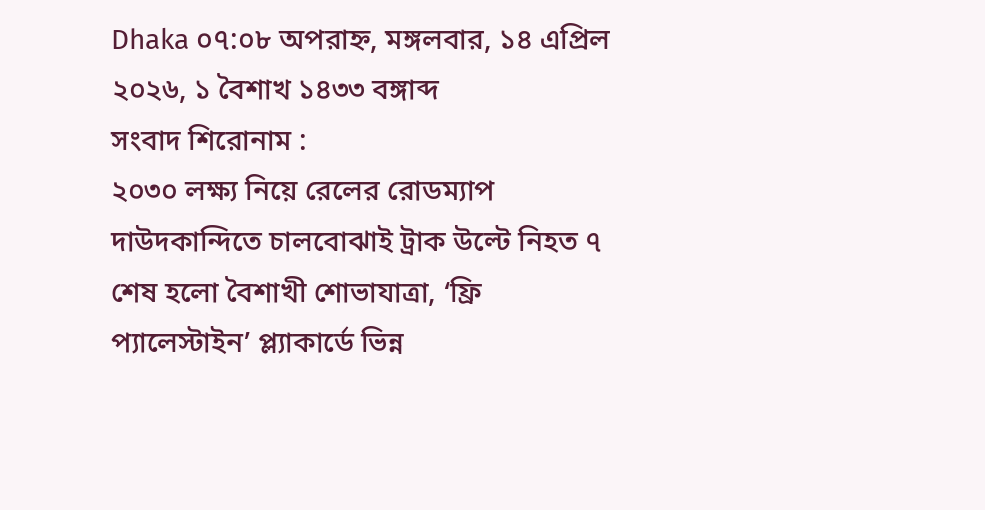Dhaka ০৭:০৮ অপরাহ্ন, মঙ্গলবার, ১৪ এপ্রিল ২০২৬, ১ বৈশাখ ১৪৩৩ বঙ্গাব্দ
সংবাদ শিরোনাম :
২০৩০ লক্ষ্য নিয়ে রেলের রোডম্যাপ দাউদকান্দিতে চালবোঝাই ট্রাক উল্টে নিহত ৭ শেষ হলো বৈশাখী শোভাযাত্রা, ‘ফ্রি প্যালেস্টাইন’ প্ল্যাকার্ডে ভিন্ন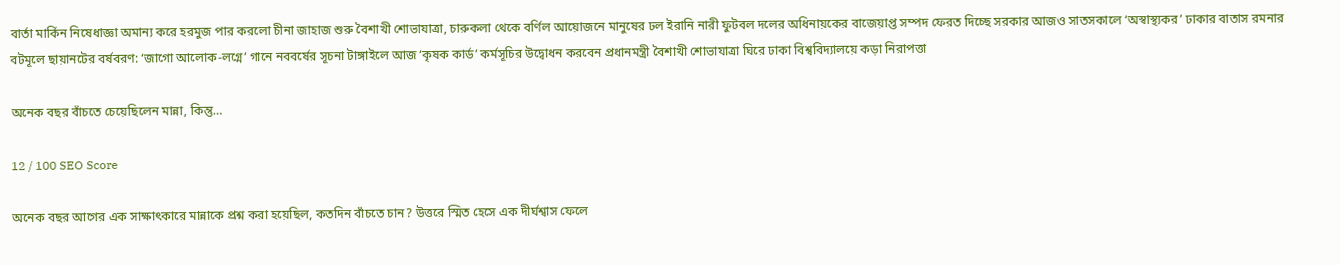বার্তা মার্কিন নিষেধাজ্ঞা অমান্য করে হরমুজ পার করলো চীনা জাহাজ শুরু বৈশাখী শোভাযাত্রা, চারুকলা থেকে বর্ণিল আয়োজনে মানুষের ঢল ইরানি নারী ফুটবল দলের অধিনায়কের বাজেয়াপ্ত সম্পদ ফেরত দিচ্ছে সরকার আজও সাতসকালে ‘অস্বাস্থ্যকর’ ঢাকার বাতাস রমনার বটমূলে ছায়ানটের বর্ষবরণ: ‘জাগো আলোক-লগ্নে’ গানে নববর্ষের সূচনা টাঙ্গাইলে আজ ‘কৃষক কার্ড’ কর্মসূচির উদ্বোধন করবেন প্রধানমন্ত্রী বৈশাখী শোভাযাত্রা ঘিরে ঢাকা বিশ্ববিদ্যালয়ে কড়া নিরাপত্তা

অনেক বছর বাঁচতে চেয়েছিলেন মান্না, কিন্তু…

12 / 100 SEO Score

অনেক বছর আগের এক সাক্ষাৎকারে মান্নাকে প্রশ্ন করা হয়েছিল, কতদিন বাঁচতে চান? উত্তরে স্মিত হেসে এক দীর্ঘশ্বাস ফেলে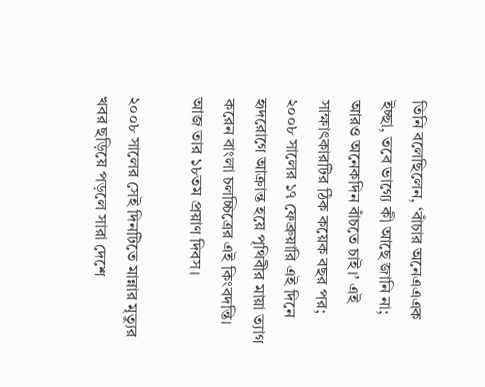তিনি বলেছিলেন, ‘বাঁচার অনেএএএক ইচ্ছা, তবে ভাগ্যে কী আছে জানি না; আরও অনেকদিন বাঁচতে চাই।’ এই সাক্ষাৎকারটির ঠিক কয়েক বছর পর; ২০০৮ সালের ১৭ ফেব্রুয়ারি এই দিনে হৃদরোগে আক্রান্ত হয়ে পৃথিবীর মায়া ত্যাগ করেন বাংলা চলচ্চিত্রের এই কিংবদন্তি। আজ তার ১৮তম প্রয়াণ দিবস।

২০০৮ সালের সেই দিনটিতে মান্নার মৃত্যুর খবর ছড়িয়ে পড়লে সারা দেশে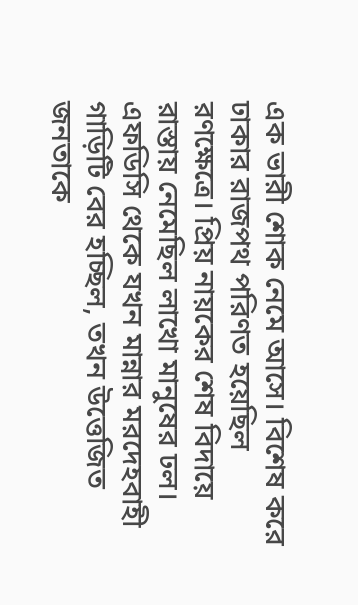এক ভারী শোক নেমে আসে। বিশেষ করে ঢাকার রাজপথ পরিণত হয়েছিল রণক্ষেত্রে। প্রিয় নায়কের শেষ বিদায়ে রাস্তায় নেমেছিল লাখো মানুষের ঢল। এফডিসি থেকে যখন মান্নার মরদেহবাহী গাড়িটি বের হচ্ছিল, তখন উত্তেজিত জনতাকে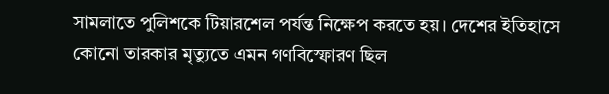সামলাতে পুলিশকে টিয়ারশেল পর্যন্ত নিক্ষেপ করতে হয়। দেশের ইতিহাসে কোনো তারকার মৃত্যুতে এমন গণবিস্ফোরণ ছিল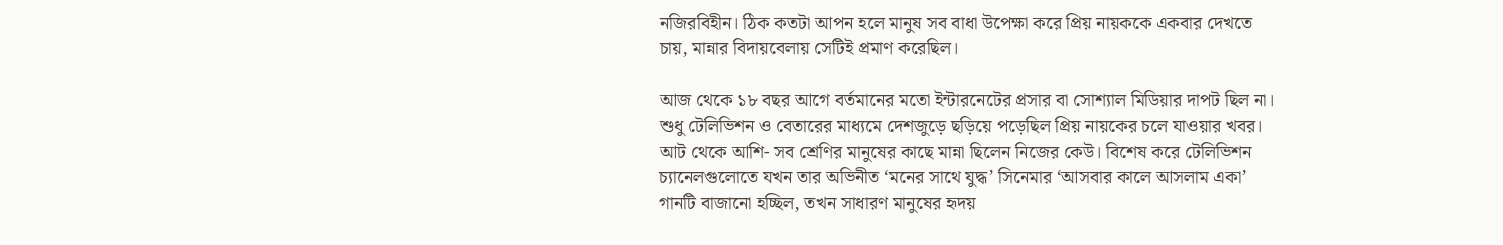নজিরবিহীন। ঠিক কতটা আপন হলে মানুষ সব বাধা উপেক্ষা করে প্রিয় নায়ককে একবার দেখতে চায়, মান্নার বিদায়বেলায় সেটিই প্রমাণ করেছিল।

আজ থেকে ১৮ বছর আগে বর্তমানের মতো ইন্টারনেটের প্রসার বা সোশ্যাল মিডিয়ার দাপট ছিল না। শুধু টেলিভিশন ও বেতারের মাধ্যমে দেশজুড়ে ছড়িয়ে পড়েছিল প্রিয় নায়কের চলে যাওয়ার খবর। আট থেকে আশি- সব শ্রেণির মানুষের কাছে মান্না ছিলেন নিজের কেউ। বিশেষ করে টেলিভিশন চ্যানেলগুলোতে যখন তার অভিনীত ‘মনের সাথে যুদ্ধ’ সিনেমার ‘আসবার কালে আসলাম একা’ গানটি বাজানো হচ্ছিল, তখন সাধারণ মানুষের হৃদয়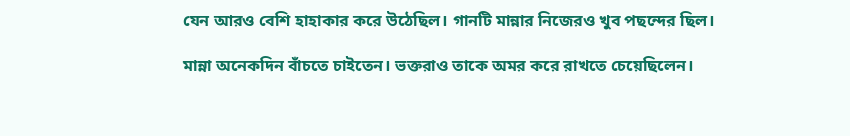যেন আরও বেশি হাহাকার করে উঠেছিল। গানটি মান্নার নিজেরও খুব পছন্দের ছিল।

মান্না অনেকদিন বাঁচতে চাইতেন। ভক্তরাও তাকে অমর করে রাখতে চেয়েছিলেন।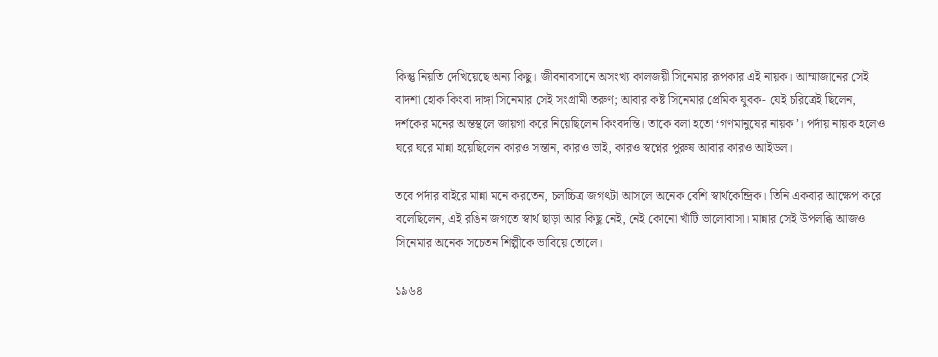কিন্তু নিয়তি দেখিয়েছে অন্য কিছু। জীবনাবসানে অসংখ্য কালজয়ী সিনেমার রূপকার এই নায়ক। আম্মাজানের সেই বাদশা হোক কিংবা দাঙ্গা সিনেমার সেই সংগ্রামী তরুণ; আবার কষ্ট সিনেমার প্রেমিক যুবক- যেই চরিত্রেই ছিলেন, দর্শকের মনের অন্তস্থলে জায়গা করে নিয়েছিলেন কিংবদন্তি। তাকে বলা হতো ‘গণমানুষের নায়ক’। পর্দায় নায়ক হলেও ঘরে ঘরে মান্না হয়েছিলেন কারও সন্তান, কারও ভাই, কারও স্বপ্নের পুরুষ আবার কারও আইডল।

তবে পর্দার বাইরে মান্না মনে করতেন, চলচ্চিত্র জগৎটা আসলে অনেক বেশি স্বার্থকেন্দ্রিক। তিনি একবার আক্ষেপ করে বলেছিলেন, এই রঙিন জগতে স্বার্থ ছাড়া আর কিছু নেই, নেই কোনো খাঁটি ভালোবাসা। মান্নার সেই উপলব্ধি আজও সিনেমার অনেক সচেতন শিল্পীকে ভাবিয়ে তোলে।

১৯৬৪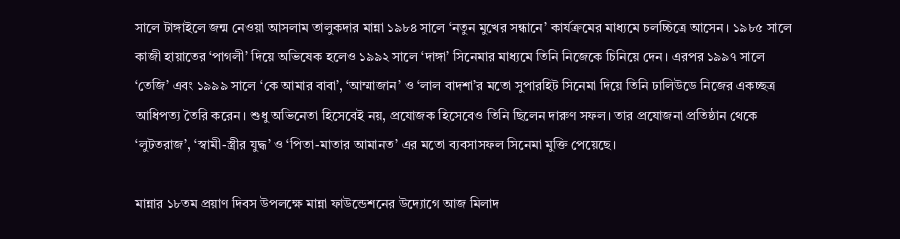সালে টাঙ্গাইলে জন্ম নেওয়া আসলাম তালুকদার মান্না ১৯৮৪ সালে ‘নতুন মুখের সন্ধানে’ কার্যক্রমের মাধ্যমে চলচ্চিত্রে আসেন। ১৯৮৫ সালে কাজী হায়াতের ‘পাগলী’ দিয়ে অভিষেক হলেও ১৯৯২ সালে ‘দাঙ্গা’ সিনেমার মাধ্যমে তিনি নিজেকে চিনিয়ে দেন। এরপর ১৯৯৭ সালে ‘তেজি’ এবং ১৯৯৯ সালে ‘কে আমার বাবা’, ‘আম্মাজান’ ও ‘লাল বাদশা’র মতো সুপারহিট সিনেমা দিয়ে তিনি ঢালিউডে নিজের একচ্ছত্র আধিপত্য তৈরি করেন। শুধু অভিনেতা হিসেবেই নয়, প্রযোজক হিসেবেও তিনি ছিলেন দারুণ সফল। তার প্রযোজনা প্রতিষ্ঠান থেকে ‘লুটতরাজ’, ‘স্বামী-স্ত্রীর যুদ্ধ’ ও ‘পিতা-মাতার আমানত’ এর মতো ব্যবসাসফল সিনেমা মুক্তি পেয়েছে।

মান্নার ১৮তম প্রয়াণ দিবস উপলক্ষে মান্না ফাউন্ডেশনের উদ্যোগে আজ মিলাদ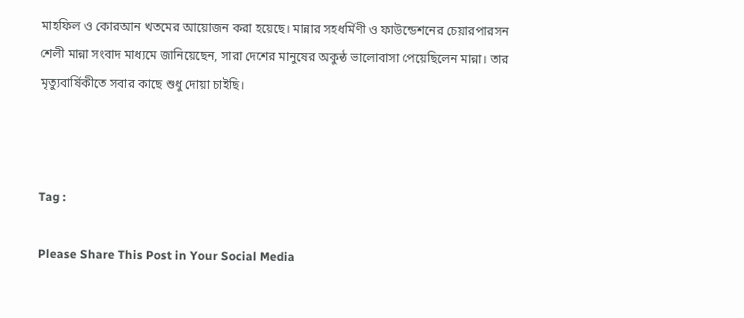মাহফিল ও কোরআন খতমের আয়োজন করা হয়েছে। মান্নার সহধর্মিণী ও ফাউন্ডেশনের চেয়ারপারসন শেলী মান্না সংবাদ মাধ্যমে জানিয়েছেন, সারা দেশের মানুষের অকুন্ঠ ভালোবাসা পেয়েছিলেন মান্না। তার মৃত্যুবার্ষিকীতে সবার কাছে শুধু দোয়া চাইছি।



Tag :

Please Share This Post in Your Social Media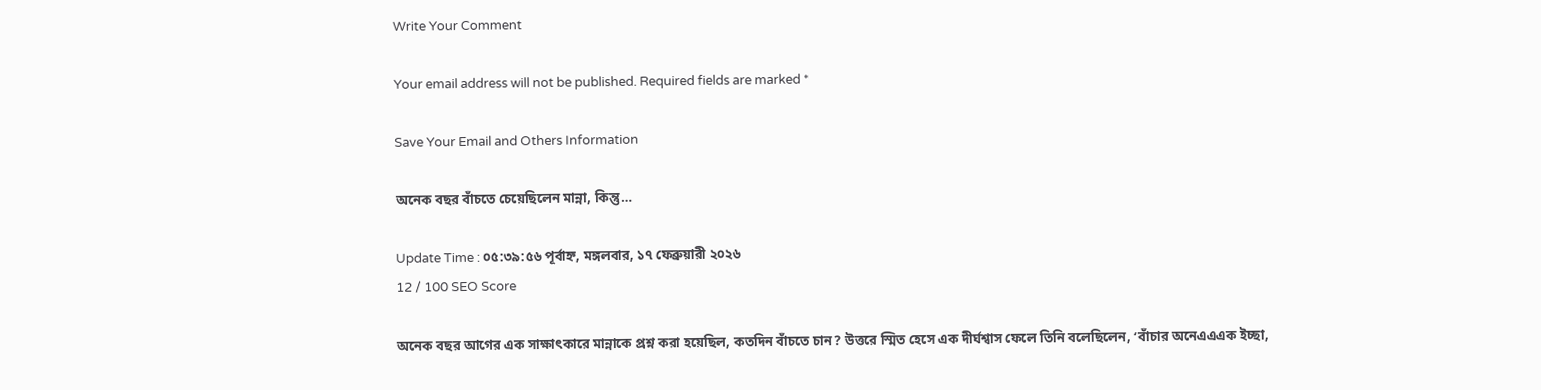Write Your Comment

Your email address will not be published. Required fields are marked *

Save Your Email and Others Information

অনেক বছর বাঁচতে চেয়েছিলেন মান্না, কিন্তু…

Update Time : ০৫:৩৯:৫৬ পূর্বাহ্ন, মঙ্গলবার, ১৭ ফেব্রুয়ারী ২০২৬
12 / 100 SEO Score

অনেক বছর আগের এক সাক্ষাৎকারে মান্নাকে প্রশ্ন করা হয়েছিল, কতদিন বাঁচতে চান? উত্তরে স্মিত হেসে এক দীর্ঘশ্বাস ফেলে তিনি বলেছিলেন, ‘বাঁচার অনেএএএক ইচ্ছা,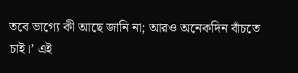তবে ভাগ্যে কী আছে জানি না; আরও অনেকদিন বাঁচতে চাই।’ এই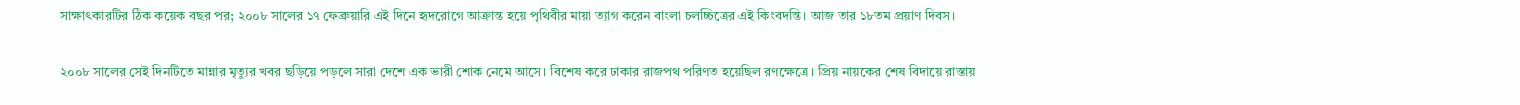সাক্ষাৎকারটির ঠিক কয়েক বছর পর; ২০০৮ সালের ১৭ ফেব্রুয়ারি এই দিনে হৃদরোগে আক্রান্ত হয়ে পৃথিবীর মায়া ত্যাগ করেন বাংলা চলচ্চিত্রের এই কিংবদন্তি। আজ তার ১৮তম প্রয়াণ দিবস।

২০০৮ সালের সেই দিনটিতে মান্নার মৃত্যুর খবর ছড়িয়ে পড়লে সারা দেশে এক ভারী শোক নেমে আসে। বিশেষ করে ঢাকার রাজপথ পরিণত হয়েছিল রণক্ষেত্রে। প্রিয় নায়কের শেষ বিদায়ে রাস্তায়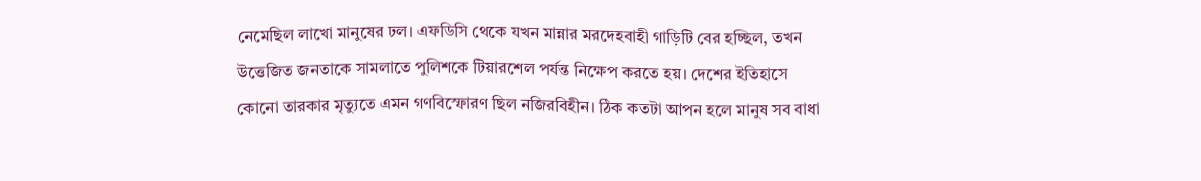নেমেছিল লাখো মানুষের ঢল। এফডিসি থেকে যখন মান্নার মরদেহবাহী গাড়িটি বের হচ্ছিল, তখন উত্তেজিত জনতাকে সামলাতে পুলিশকে টিয়ারশেল পর্যন্ত নিক্ষেপ করতে হয়। দেশের ইতিহাসে কোনো তারকার মৃত্যুতে এমন গণবিস্ফোরণ ছিল নজিরবিহীন। ঠিক কতটা আপন হলে মানুষ সব বাধা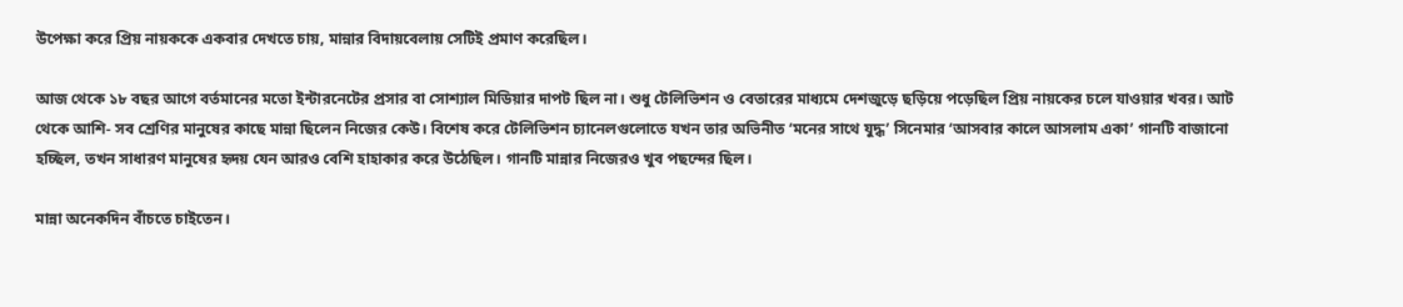উপেক্ষা করে প্রিয় নায়ককে একবার দেখতে চায়, মান্নার বিদায়বেলায় সেটিই প্রমাণ করেছিল।

আজ থেকে ১৮ বছর আগে বর্তমানের মতো ইন্টারনেটের প্রসার বা সোশ্যাল মিডিয়ার দাপট ছিল না। শুধু টেলিভিশন ও বেতারের মাধ্যমে দেশজুড়ে ছড়িয়ে পড়েছিল প্রিয় নায়কের চলে যাওয়ার খবর। আট থেকে আশি- সব শ্রেণির মানুষের কাছে মান্না ছিলেন নিজের কেউ। বিশেষ করে টেলিভিশন চ্যানেলগুলোতে যখন তার অভিনীত ‘মনের সাথে যুদ্ধ’ সিনেমার ‘আসবার কালে আসলাম একা’ গানটি বাজানো হচ্ছিল, তখন সাধারণ মানুষের হৃদয় যেন আরও বেশি হাহাকার করে উঠেছিল। গানটি মান্নার নিজেরও খুব পছন্দের ছিল।

মান্না অনেকদিন বাঁচতে চাইতেন।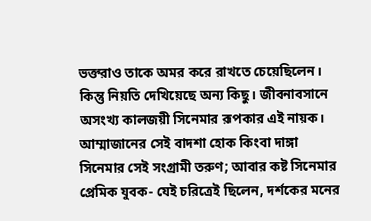ভক্তরাও তাকে অমর করে রাখতে চেয়েছিলেন। কিন্তু নিয়তি দেখিয়েছে অন্য কিছু। জীবনাবসানে অসংখ্য কালজয়ী সিনেমার রূপকার এই নায়ক। আম্মাজানের সেই বাদশা হোক কিংবা দাঙ্গা সিনেমার সেই সংগ্রামী তরুণ; আবার কষ্ট সিনেমার প্রেমিক যুবক- যেই চরিত্রেই ছিলেন, দর্শকের মনের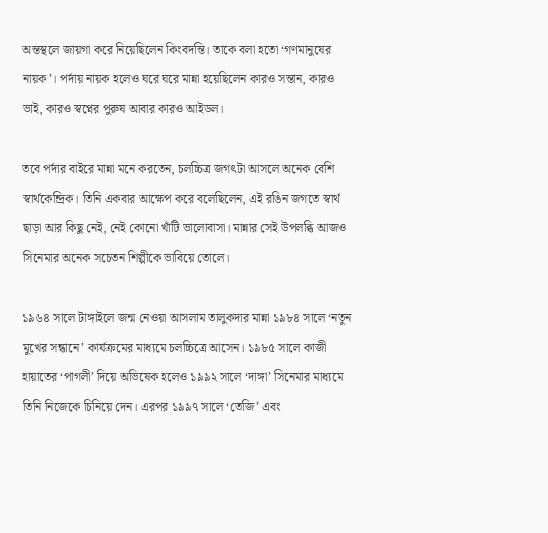অন্তস্থলে জায়গা করে নিয়েছিলেন কিংবদন্তি। তাকে বলা হতো ‘গণমানুষের নায়ক’। পর্দায় নায়ক হলেও ঘরে ঘরে মান্না হয়েছিলেন কারও সন্তান, কারও ভাই, কারও স্বপ্নের পুরুষ আবার কারও আইডল।

তবে পর্দার বাইরে মান্না মনে করতেন, চলচ্চিত্র জগৎটা আসলে অনেক বেশি স্বার্থকেন্দ্রিক। তিনি একবার আক্ষেপ করে বলেছিলেন, এই রঙিন জগতে স্বার্থ ছাড়া আর কিছু নেই, নেই কোনো খাঁটি ভালোবাসা। মান্নার সেই উপলব্ধি আজও সিনেমার অনেক সচেতন শিল্পীকে ভাবিয়ে তোলে।

১৯৬৪ সালে টাঙ্গাইলে জন্ম নেওয়া আসলাম তালুকদার মান্না ১৯৮৪ সালে ‘নতুন মুখের সন্ধানে’ কার্যক্রমের মাধ্যমে চলচ্চিত্রে আসেন। ১৯৮৫ সালে কাজী হায়াতের ‘পাগলী’ দিয়ে অভিষেক হলেও ১৯৯২ সালে ‘দাঙ্গা’ সিনেমার মাধ্যমে তিনি নিজেকে চিনিয়ে দেন। এরপর ১৯৯৭ সালে ‘তেজি’ এবং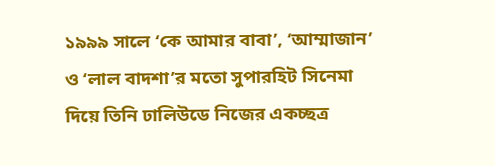১৯৯৯ সালে ‘কে আমার বাবা’, ‘আম্মাজান’ ও ‘লাল বাদশা’র মতো সুপারহিট সিনেমা দিয়ে তিনি ঢালিউডে নিজের একচ্ছত্র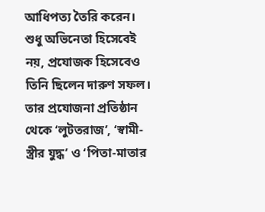আধিপত্য তৈরি করেন। শুধু অভিনেতা হিসেবেই নয়, প্রযোজক হিসেবেও তিনি ছিলেন দারুণ সফল। তার প্রযোজনা প্রতিষ্ঠান থেকে ‘লুটতরাজ’, ‘স্বামী-স্ত্রীর যুদ্ধ’ ও ‘পিতা-মাতার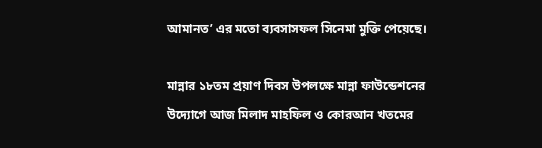আমানত’ এর মতো ব্যবসাসফল সিনেমা মুক্তি পেয়েছে।

মান্নার ১৮তম প্রয়াণ দিবস উপলক্ষে মান্না ফাউন্ডেশনের উদ্যোগে আজ মিলাদ মাহফিল ও কোরআন খতমের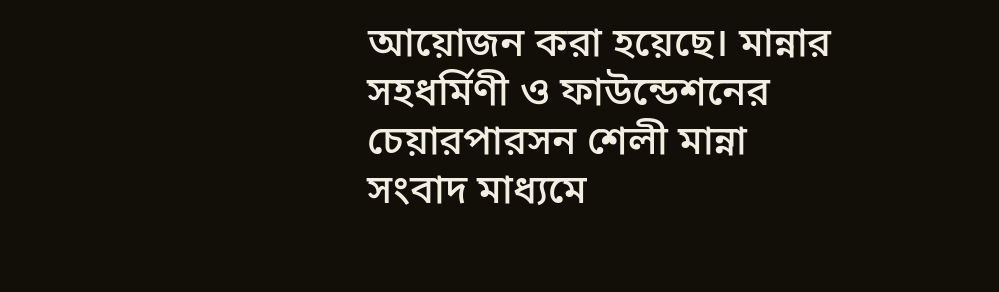আয়োজন করা হয়েছে। মান্নার সহধর্মিণী ও ফাউন্ডেশনের চেয়ারপারসন শেলী মান্না সংবাদ মাধ্যমে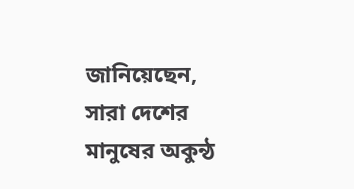জানিয়েছেন, সারা দেশের মানুষের অকুন্ঠ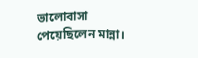ভালোবাসা পেয়েছিলেন মান্না।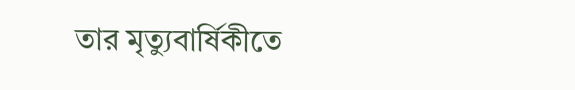তার মৃত্যুবার্ষিকীতে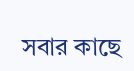সবার কাছে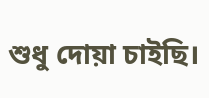শুধু দোয়া চাইছি।